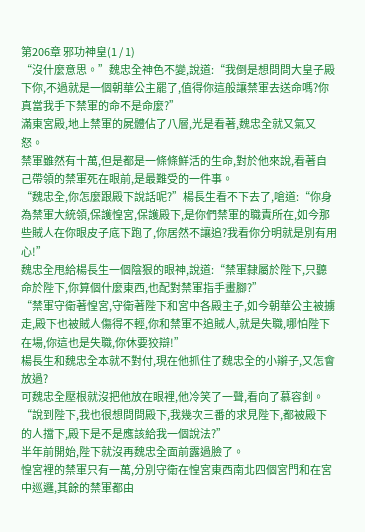第206章 邪功神皇(1 / 1)
“沒什麼意思。”魏忠全神色不變,說道:“我倒是想問問大皇子殿下你,不過就是一個朝華公主罷了,值得你這般讓禁軍去送命嗎?你真當我手下禁軍的命不是命麼?”
滿東宮殿,地上禁軍的屍體佔了八層,光是看著,魏忠全就又氣又怒。
禁軍雖然有十萬,但是都是一條條鮮活的生命,對於他來說,看著自己帶領的禁軍死在眼前,是最難受的一件事。
“魏忠全,你怎麼跟殿下說話呢?”楊長生看不下去了,嗆道:“你身為禁軍大統領,保護惶宮,保護殿下,是你們禁軍的職責所在,如今那些賊人在你眼皮子底下跑了,你居然不讓追?我看你分明就是別有用心!”
魏忠全甩給楊長生一個陰狠的眼神,說道:“禁軍隸屬於陛下,只聽命於陛下,你算個什麼東西,也配對禁軍指手畫腳?”
“禁軍守衛著惶宮,守衛著陛下和宮中各殿主子,如今朝華公主被擄走,殿下也被賊人傷得不輕,你和禁軍不追賊人,就是失職,哪怕陛下在場,你這也是失職,你休要狡辯!”
楊長生和魏忠全本就不對付,現在他抓住了魏忠全的小辮子,又怎會放過?
可魏忠全壓根就沒把他放在眼裡,他冷笑了一聲,看向了慕容釗。
“說到陛下,我也很想問問殿下,我幾次三番的求見陛下,都被殿下的人擋下,殿下是不是應該給我一個說法?”
半年前開始,陛下就沒再魏忠全面前露過臉了。
惶宮裡的禁軍只有一萬,分別守衛在惶宮東西南北四個宮門和在宮中巡邏,其餘的禁軍都由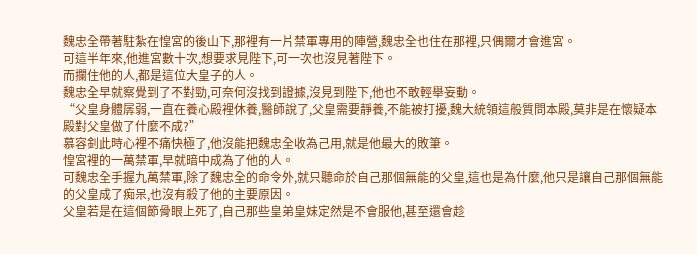魏忠全帶著駐紮在惶宮的後山下,那裡有一片禁軍專用的陣營,魏忠全也住在那裡,只偶爾才會進宮。
可這半年來,他進宮數十次,想要求見陛下,可一次也沒見著陛下。
而攔住他的人,都是這位大皇子的人。
魏忠全早就察覺到了不對勁,可奈何沒找到證據,沒見到陛下,他也不敢輕舉妄動。
“父皇身體孱弱,一直在養心殿裡休養,醫師說了,父皇需要靜養,不能被打擾,魏大統領這般質問本殿,莫非是在懷疑本殿對父皇做了什麼不成?”
慕容釗此時心裡不痛快極了,他沒能把魏忠全收為己用,就是他最大的敗筆。
惶宮裡的一萬禁軍,早就暗中成為了他的人。
可魏忠全手握九萬禁軍,除了魏忠全的命令外,就只聽命於自己那個無能的父皇,這也是為什麼,他只是讓自己那個無能的父皇成了痴呆,也沒有殺了他的主要原因。
父皇若是在這個節骨眼上死了,自己那些皇弟皇妹定然是不會服他,甚至還會趁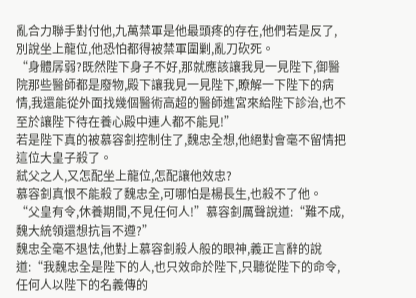亂合力聯手對付他,九萬禁軍是他最頭疼的存在,他們若是反了,別說坐上龍位,他恐怕都得被禁軍圍剿,亂刀砍死。
“身體孱弱?既然陛下身子不好,那就應該讓我見一見陛下,御醫院那些醫師都是廢物,殿下讓我見一見陛下,瞭解一下陛下的病情,我還能從外面找幾個醫術高超的醫師進宮來給陛下診治,也不至於讓陛下待在養心殿中連人都不能見!”
若是陛下真的被慕容釗控制住了,魏忠全想,他絕對會毫不留情把這位大皇子殺了。
弒父之人,又怎配坐上龍位,怎配讓他效忠?
慕容釗真恨不能殺了魏忠全,可哪怕是楊長生,也殺不了他。
“父皇有令,休養期間,不見任何人!”慕容釗厲聲說道:“難不成,魏大統領還想抗旨不遵?”
魏忠全毫不退怯,他對上慕容釗殺人般的眼神,義正言辭的說道:“我魏忠全是陛下的人,也只效命於陛下,只聽從陛下的命令,任何人以陛下的名義傳的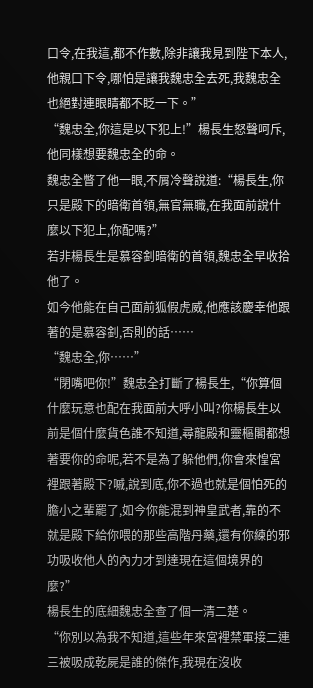口令,在我這,都不作數,除非讓我見到陛下本人,他親口下令,哪怕是讓我魏忠全去死,我魏忠全也絕對連眼睛都不眨一下。”
“魏忠全,你這是以下犯上!”楊長生怒聲呵斥,他同樣想要魏忠全的命。
魏忠全瞥了他一眼,不屑冷聲說道:“楊長生,你只是殿下的暗衛首領,無官無職,在我面前說什麼以下犯上,你配嗎?”
若非楊長生是慕容釗暗衛的首領,魏忠全早收拾他了。
如今他能在自己面前狐假虎威,他應該慶幸他跟著的是慕容釗,否則的話……
“魏忠全,你……”
“閉嘴吧你!”魏忠全打斷了楊長生,“你算個什麼玩意也配在我面前大呼小叫?你楊長生以前是個什麼貨色誰不知道,尋龍殿和靈樞閣都想著要你的命呢,若不是為了躲他們,你會來惶宮裡跟著殿下?嘁,說到底,你不過也就是個怕死的膽小之輩罷了,如今你能混到神皇武者,靠的不就是殿下給你喂的那些高階丹藥,還有你練的邪功吸收他人的內力才到達現在這個境界的麼?”
楊長生的底細魏忠全查了個一清二楚。
“你別以為我不知道,這些年來宮裡禁軍接二連三被吸成乾屍是誰的傑作,我現在沒收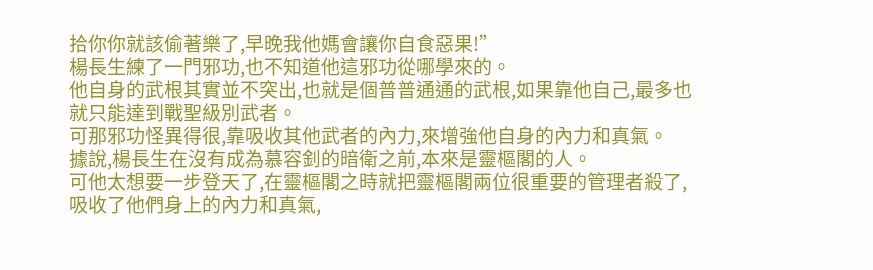拾你你就該偷著樂了,早晚我他媽會讓你自食惡果!”
楊長生練了一門邪功,也不知道他這邪功從哪學來的。
他自身的武根其實並不突出,也就是個普普通通的武根,如果靠他自己,最多也就只能達到戰聖級別武者。
可那邪功怪異得很,靠吸收其他武者的內力,來增強他自身的內力和真氣。
據說,楊長生在沒有成為慕容釗的暗衛之前,本來是靈樞閣的人。
可他太想要一步登天了,在靈樞閣之時就把靈樞閣兩位很重要的管理者殺了,吸收了他們身上的內力和真氣,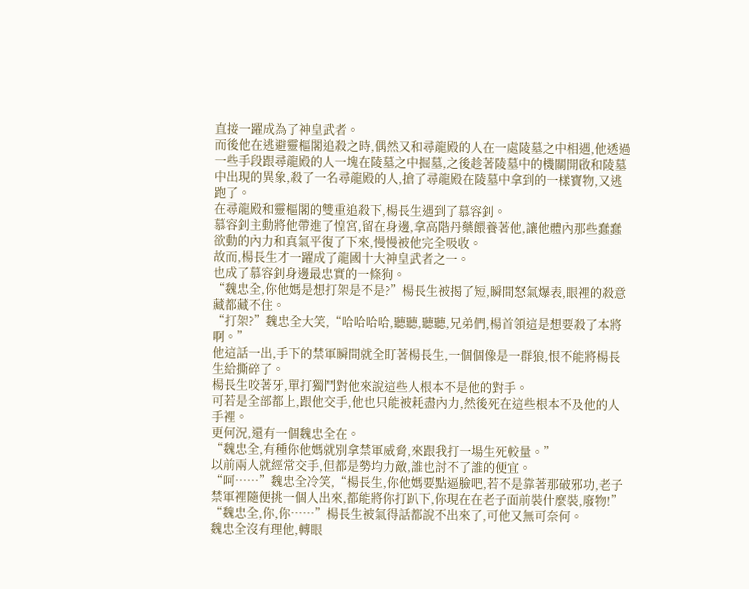直接一躍成為了神皇武者。
而後他在逃避靈樞閣追殺之時,偶然又和尋龍殿的人在一處陵墓之中相遇,他透過一些手段跟尋龍殿的人一塊在陵墓之中掘墓,之後趁著陵墓中的機關開啟和陵墓中出現的異象,殺了一名尋龍殿的人,搶了尋龍殿在陵墓中拿到的一樣寶物,又逃跑了。
在尋龍殿和靈樞閣的雙重追殺下,楊長生遇到了慕容釗。
慕容釗主動將他帶進了惶宮,留在身邊,拿高階丹藥餵養著他,讓他體內那些蠢蠢欲動的內力和真氣平復了下來,慢慢被他完全吸收。
故而,楊長生才一躍成了龍國十大神皇武者之一。
也成了慕容釗身邊最忠實的一條狗。
“魏忠全,你他媽是想打架是不是?”楊長生被揭了短,瞬間怒氣爆表,眼裡的殺意藏都藏不住。
“打架?”魏忠全大笑,“哈哈哈哈,聽聽,聽聽,兄弟們,楊首領這是想要殺了本將啊。”
他這話一出,手下的禁軍瞬間就全盯著楊長生,一個個像是一群狼,恨不能將楊長生給撕碎了。
楊長生咬著牙,單打獨鬥對他來說這些人根本不是他的對手。
可若是全部都上,跟他交手,他也只能被耗盡內力,然後死在這些根本不及他的人手裡。
更何況,還有一個魏忠全在。
“魏忠全,有種你他媽就別拿禁軍威脅,來跟我打一場生死較量。”
以前兩人就經常交手,但都是勢均力敵,誰也討不了誰的便宜。
“呵……”魏忠全冷笑,“楊長生,你他媽要點逼臉吧,若不是靠著那破邪功,老子禁軍裡隨便挑一個人出來,都能將你打趴下,你現在在老子面前裝什麼裝,廢物!”
“魏忠全,你,你……”楊長生被氣得話都說不出來了,可他又無可奈何。
魏忠全沒有理他,轉眼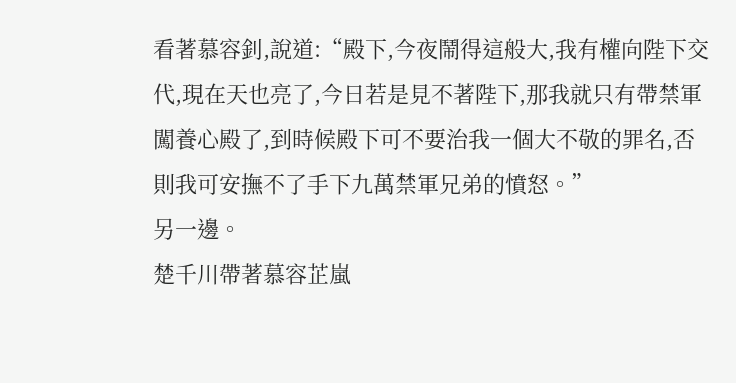看著慕容釗,說道:“殿下,今夜鬧得這般大,我有權向陛下交代,現在天也亮了,今日若是見不著陛下,那我就只有帶禁軍闖養心殿了,到時候殿下可不要治我一個大不敬的罪名,否則我可安撫不了手下九萬禁軍兄弟的憤怒。”
另一邊。
楚千川帶著慕容芷嵐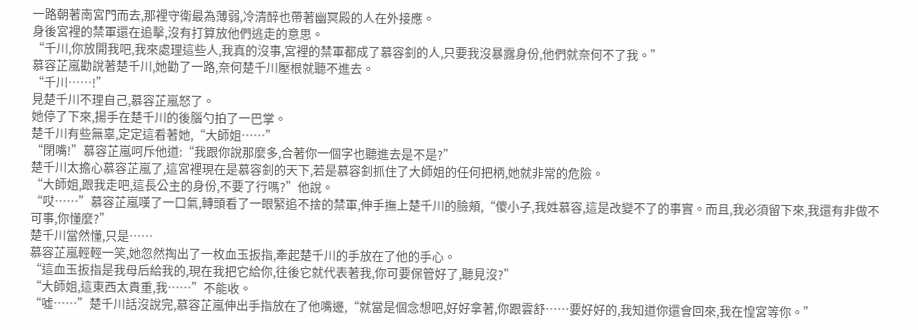一路朝著南宮門而去,那裡守衛最為薄弱,冷清醉也帶著幽冥殿的人在外接應。
身後宮裡的禁軍還在追擊,沒有打算放他們逃走的意思。
“千川,你放開我吧,我來處理這些人,我真的沒事,宮裡的禁軍都成了慕容釗的人,只要我沒暴露身份,他們就奈何不了我。”
慕容芷嵐勸說著楚千川,她勸了一路,奈何楚千川壓根就聽不進去。
“千川……!”
見楚千川不理自己,慕容芷嵐怒了。
她停了下來,揚手在楚千川的後腦勺拍了一巴掌。
楚千川有些無辜,定定這看著她,“大師姐……”
“閉嘴!”慕容芷嵐呵斥他道:“我跟你說那麼多,合著你一個字也聽進去是不是?”
楚千川太擔心慕容芷嵐了,這宮裡現在是慕容釗的天下,若是慕容釗抓住了大師姐的任何把柄,她就非常的危險。
“大師姐,跟我走吧,這長公主的身份,不要了行嗎?”他說。
“哎……”慕容芷嵐嘆了一口氣,轉頭看了一眼緊追不捨的禁軍,伸手撫上楚千川的臉頰,“傻小子,我姓慕容,這是改變不了的事實。而且,我必須留下來,我還有非做不可事,你懂麼?”
楚千川當然懂,只是……
慕容芷嵐輕輕一笑,她忽然掏出了一枚血玉扳指,牽起楚千川的手放在了他的手心。
“這血玉扳指是我母后給我的,現在我把它給你,往後它就代表著我,你可要保管好了,聽見沒?”
“大師姐,這東西太貴重,我……”不能收。
“噓……”楚千川話沒說完,慕容芷嵐伸出手指放在了他嘴邊,“就當是個念想吧,好好拿著,你跟雲舒……要好好的,我知道你還會回來,我在惶宮等你。”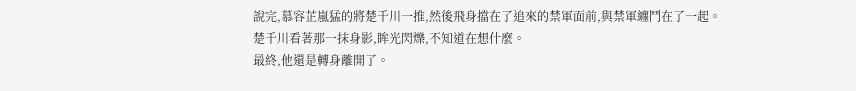說完,慕容芷嵐猛的將楚千川一推,然後飛身擋在了追來的禁軍面前,與禁軍纏鬥在了一起。
楚千川看著那一抹身影,眸光閃爍,不知道在想什麼。
最終,他還是轉身離開了。